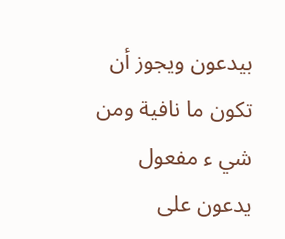بيدعون ويجوز أن تكون ما نافية ومن شي ء مفعول يدعون على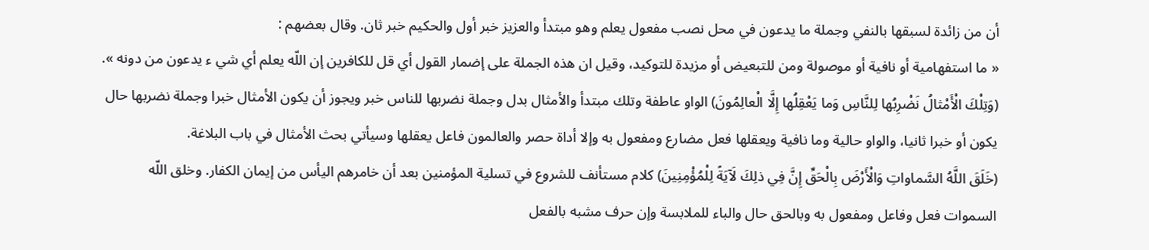أن من زائدة لسبقها بالنفي وجملة ما يدعون في محل نصب مفعول يعلم وهو مبتدأ والعزيز خبر أول والحكيم خبر ثان. وقال بعضهم :
« ما استفهامية أو نافية أو موصولة ومن للتبعيض أو مزيدة للتوكيد، وقيل ان هذه الجملة على إضمار القول أي قل للكافرين إن اللّه يعلم أي شي ء يدعون من دونه ». (وَتِلْكَ الْأَمْثالُ نَضْرِبُها لِلنَّاسِ وَما يَعْقِلُها إِلَّا الْعالِمُونَ) الواو عاطفة وتلك مبتدأ والأمثال بدل وجملة نضربها للناس خبر ويجوز أن يكون الأمثال خبرا وجملة نضربها حال يكون أو خبرا ثانيا، والواو حالية وما نافية ويعقلها فعل مضارع ومفعول به وإلا أداة حصر والعالمون فاعل يعقلها وسيأتي بحث الأمثال في باب البلاغة.
(خَلَقَ اللَّهُ السَّماواتِ وَالْأَرْضَ بِالْحَقِّ إِنَّ فِي ذلِكَ لَآيَةً لِلْمُؤْمِنِينَ) كلام مستأنف للشروع في تسلية المؤمنين بعد أن خامرهم اليأس من إيمان الكفار. وخلق اللّه السموات فعل وفاعل ومفعول به وبالحق حال والباء للملابسة وإن حرف مشبه بالفعل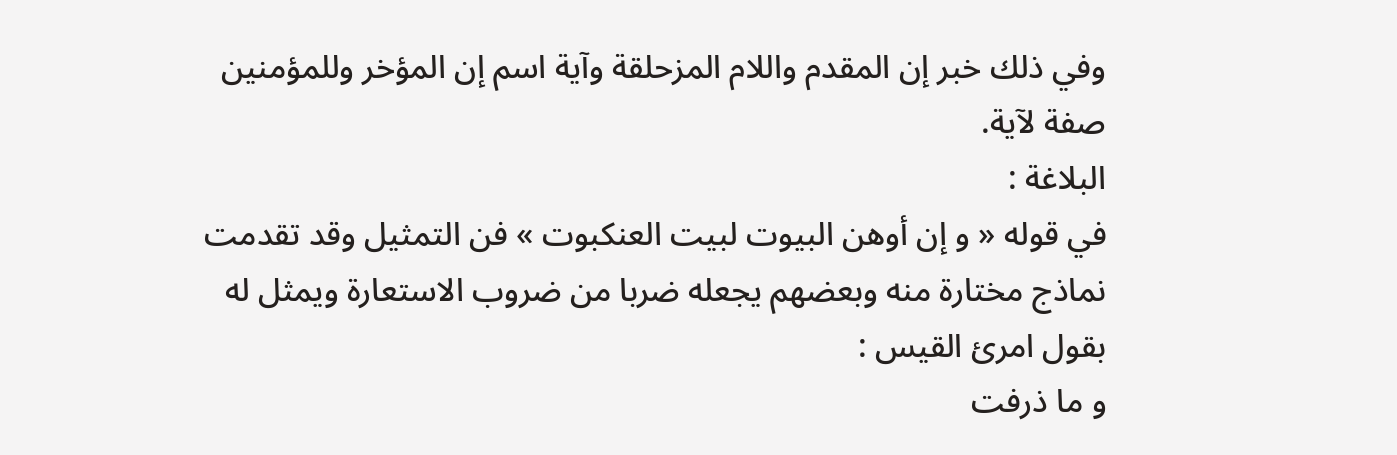وفي ذلك خبر إن المقدم واللام المزحلقة وآية اسم إن المؤخر وللمؤمنين صفة لآية.
البلاغة :
في قوله « و إن أوهن البيوت لبيت العنكبوت » فن التمثيل وقد تقدمت نماذج مختارة منه وبعضهم يجعله ضربا من ضروب الاستعارة ويمثل له بقول امرئ القيس :
و ما ذرفت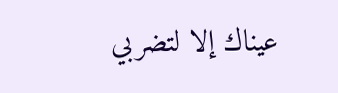عيناك إلا لتضربي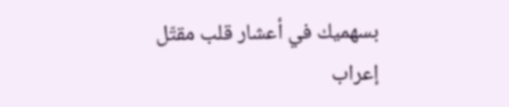بسهميك في أعشار قلب مقتّل
إعراب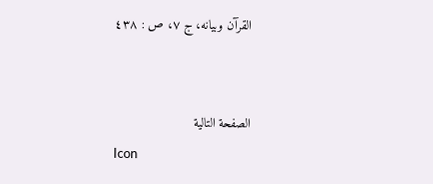القرآن وبيانه، ج ٧، ص : ٤٣٨


الصفحة التالية
Icon